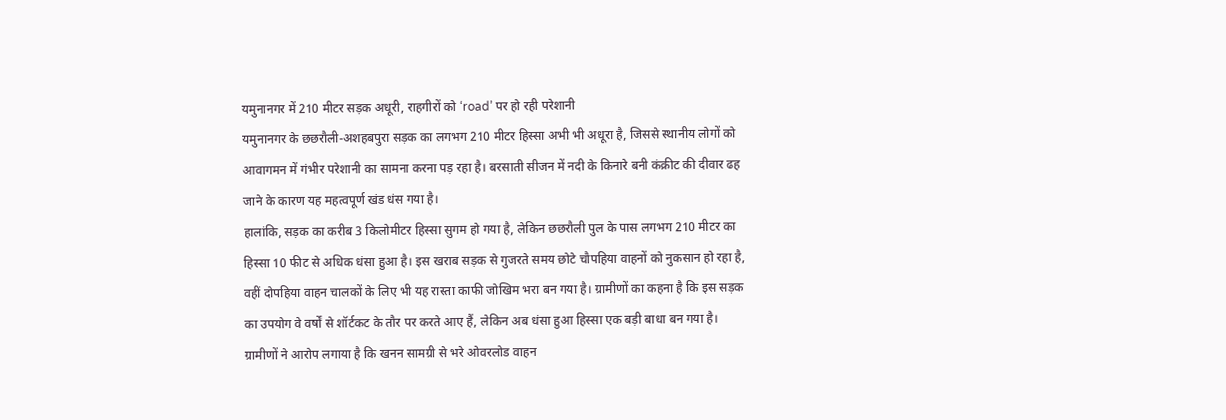यमुनानगर में 210 मीटर सड़क अधूरी, राहगीरों को ‘road’ पर हो रही परेशानी
यमुनानगर के छछरौली-अशहबपुरा सड़क का लगभग 210 मीटर हिस्सा अभी भी अधूरा है, जिससे स्थानीय लोगों को आवागमन में गंभीर परेशानी का सामना करना पड़ रहा है। बरसाती सीजन में नदी के किनारे बनी कंक्रीट की दीवार ढह जाने के कारण यह महत्वपूर्ण खंड धंस गया है।
हालांकि, सड़क का करीब 3 किलोमीटर हिस्सा सुगम हो गया है, लेकिन छछरौली पुल के पास लगभग 210 मीटर का हिस्सा 10 फीट से अधिक धंसा हुआ है। इस खराब सड़क से गुजरते समय छोटे चौपहिया वाहनों को नुकसान हो रहा है, वहीं दोपहिया वाहन चालकों के लिए भी यह रास्ता काफी जोखिम भरा बन गया है। ग्रामीणों का कहना है कि इस सड़क का उपयोग वे वर्षों से शॉर्टकट के तौर पर करते आए हैं, लेकिन अब धंसा हुआ हिस्सा एक बड़ी बाधा बन गया है।
ग्रामीणों ने आरोप लगाया है कि खनन सामग्री से भरे ओवरलोड वाहन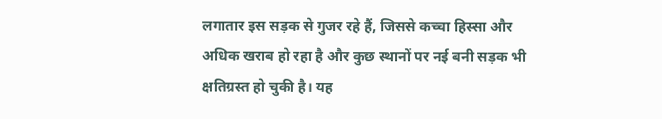लगातार इस सड़क से गुजर रहे हैं, जिससे कच्चा हिस्सा और अधिक खराब हो रहा है और कुछ स्थानों पर नई बनी सड़क भी क्षतिग्रस्त हो चुकी है। यह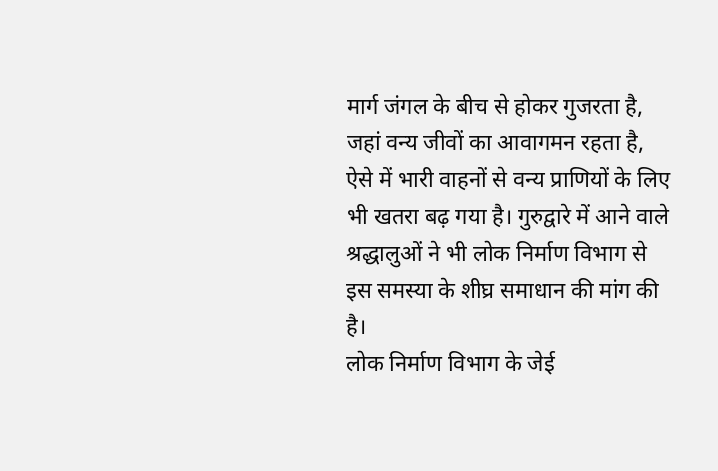मार्ग जंगल के बीच से होकर गुजरता है, जहां वन्य जीवों का आवागमन रहता है, ऐसे में भारी वाहनों से वन्य प्राणियों के लिए भी खतरा बढ़ गया है। गुरुद्वारे में आने वाले श्रद्धालुओं ने भी लोक निर्माण विभाग से इस समस्या के शीघ्र समाधान की मांग की है।
लोक निर्माण विभाग के जेई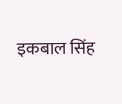इकबाल सिंह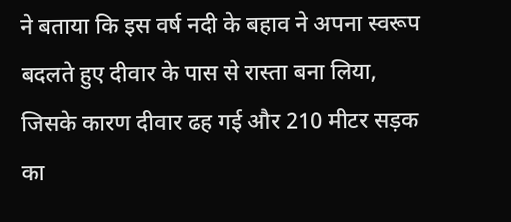ने बताया कि इस वर्ष नदी के बहाव ने अपना स्वरूप बदलते हुए दीवार के पास से रास्ता बना लिया, जिसके कारण दीवार ढह गई और 210 मीटर सड़क का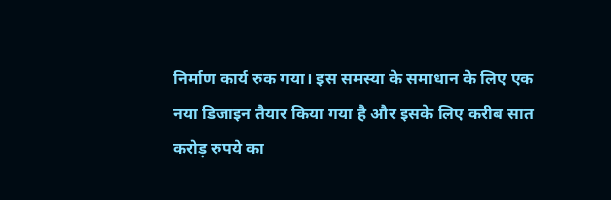निर्माण कार्य रुक गया। इस समस्या के समाधान के लिए एक नया डिजाइन तैयार किया गया है और इसके लिए करीब सात करोड़ रुपये का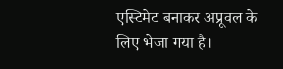एस्टिमेट बनाकर अप्रूवल के लिए भेजा गया है।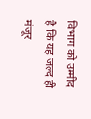विभाग को उम्मीद है कि यह जल्द ही मंजूर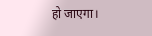हो जाएगा।